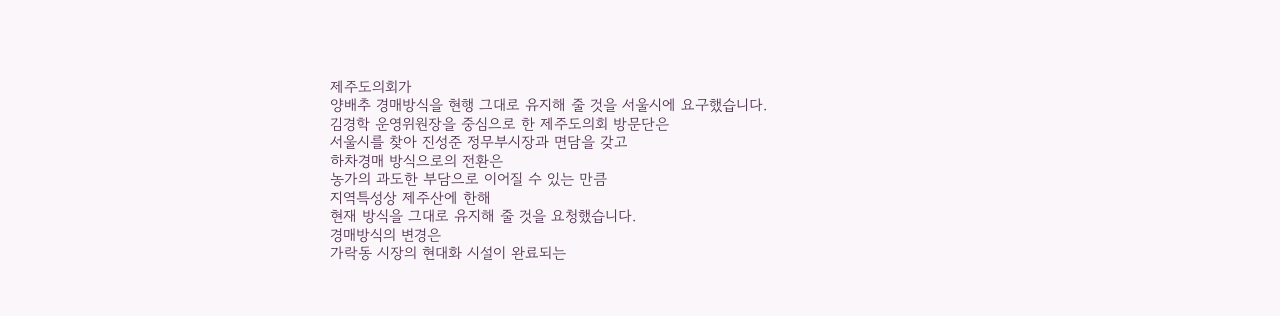제주도의회가
양배추 경매방식을 현행 그대로 유지해 줄 것을 서울시에 요구했습니다.
김경학 운영위원장을 중심으로 한 제주도의회 방문단은
서울시를 찾아 진성준 정무부시장과 면담을 갖고
하차경매 방식으로의 전환은
농가의 과도한 부담으로 이어질 수 있는 만큼
지역특성상 제주산에 한해
현재 방식을 그대로 유지해 줄 것을 요청했습니다.
경매방식의 변경은
가락동 시장의 현대화 시설이 완료되는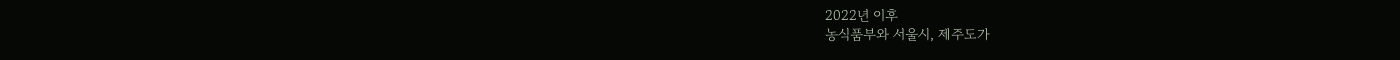2022년 이후
농식품부와 서울시, 제주도가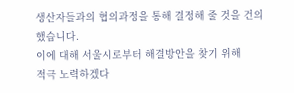생산자들과의 협의과정을 통해 결정해 줄 것을 건의했습니다.
이에 대해 서울시로부터 해결방안을 찾기 위해
적극 노력하겠다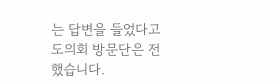는 답변을 들었다고 도의회 방문단은 전했습니다.